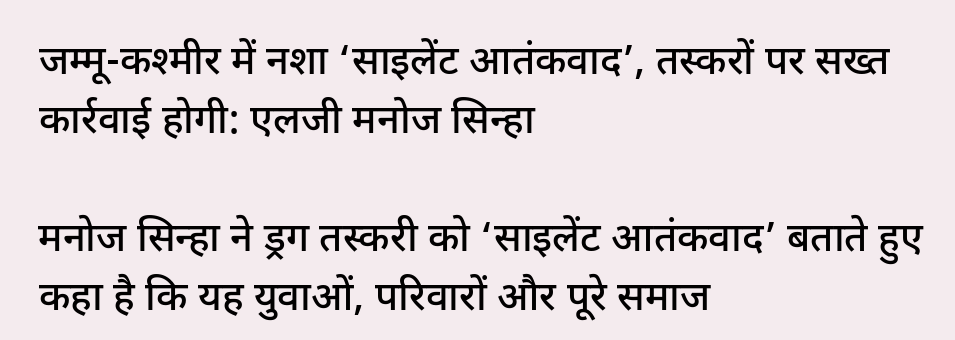जम्मू-कश्मीर में नशा ‘साइलेंट आतंकवाद’, तस्करों पर सख्त कार्रवाई होगी: एलजी मनोज सिन्हा

मनोज सिन्हा ने ड्रग तस्करी को ‘साइलेंट आतंकवाद’ बताते हुए कहा है कि यह युवाओं, परिवारों और पूरे समाज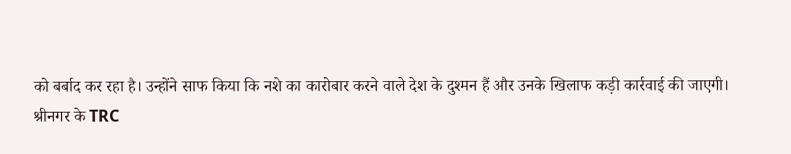को बर्बाद कर रहा है। उन्होंने साफ किया कि नशे का कारोबार करने वाले देश के दुश्मन हैं और उनके खिलाफ कड़ी कार्रवाई की जाएगी।
श्रीनगर के TRC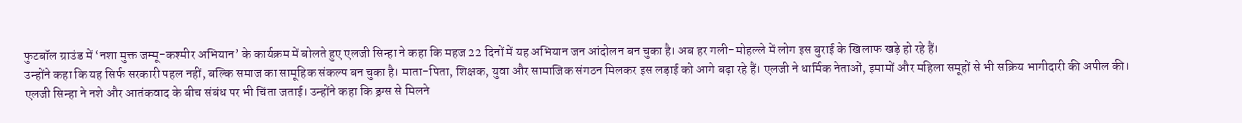फुटबॉल ग्राउंड में ‘नशा मुक्त जम्मू-कश्मीर अभियान’ के कार्यक्रम में बोलते हुए एलजी सिन्हा ने कहा कि महज 22 दिनों में यह अभियान जन आंदोलन बन चुका है। अब हर गली-मोहल्ले में लोग इस बुराई के खिलाफ खड़े हो रहे हैं।
उन्होंने कहा कि यह सिर्फ सरकारी पहल नहीं, बल्कि समाज का सामूहिक संकल्प बन चुका है। माता-पिता, शिक्षक, युवा और सामाजिक संगठन मिलकर इस लड़ाई को आगे बढ़ा रहे हैं। एलजी ने धार्मिक नेताओं, इमामों और महिला समूहों से भी सक्रिय भागीदारी की अपील की।
एलजी सिन्हा ने नशे और आतंकवाद के बीच संबंध पर भी चिंता जताई। उन्होंने कहा कि ड्रग्स से मिलने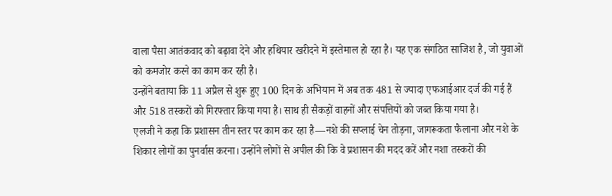वाला पैसा आतंकवाद को बढ़ावा देने और हथियार खरीदने में इस्तेमाल हो रहा है। यह एक संगठित साजिश है, जो युवाओं को कमजोर करने का काम कर रही है।
उन्होंने बताया कि 11 अप्रैल से शुरू हुए 100 दिन के अभियान में अब तक 481 से ज्यादा एफआईआर दर्ज की गई हैं और 518 तस्करों को गिरफ्तार किया गया है। साथ ही सैकड़ों वाहनों और संपत्तियों को जब्त किया गया है।
एलजी ने कहा कि प्रशासन तीन स्तर पर काम कर रहा है—नशे की सप्लाई चेन तोड़ना, जागरूकता फैलाना और नशे के शिकार लोगों का पुनर्वास करना। उन्होंने लोगों से अपील की कि वे प्रशासन की मदद करें और नशा तस्करों की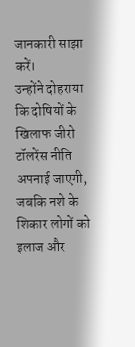जानकारी साझा करें।
उन्होंने दोहराया कि दोषियों के खिलाफ जीरो टॉलरेंस नीति अपनाई जाएगी, जबकि नशे के शिकार लोगों को इलाज और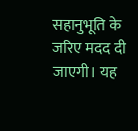सहानुभूति के जरिए मदद दी जाएगी। यह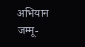अभियान जम्मू-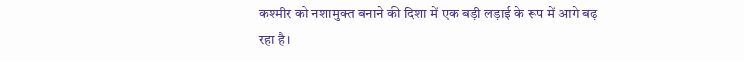कश्मीर को नशामुक्त बनाने की दिशा में एक बड़ी लड़ाई के रूप में आगे बढ़ रहा है।